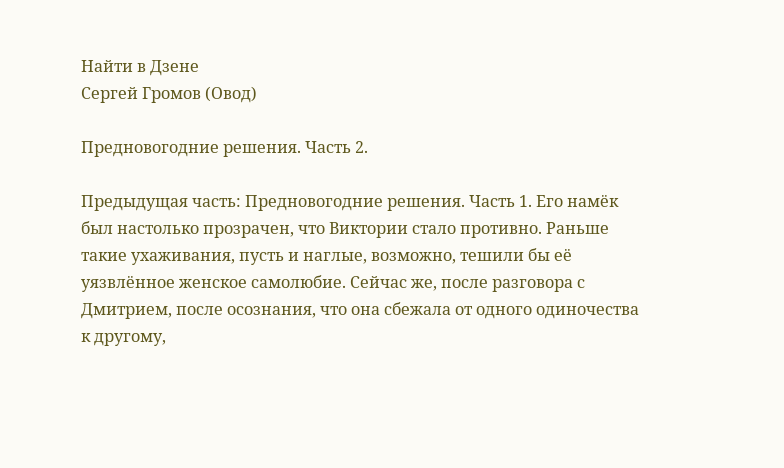Найти в Дзене
Сергей Громов (Овод)

Предновогодние решения. Часть 2.

Предыдущая часть: Предновогодние решения. Часть 1. Его намёк был настолько прозрачен, что Виктории стало противно. Раньше такие ухаживания, пусть и наглые, возможно, тешили бы её уязвлённое женское самолюбие. Сейчас же, после разговора с Дмитрием, после осознания, что она сбежала от одного одиночества к другому,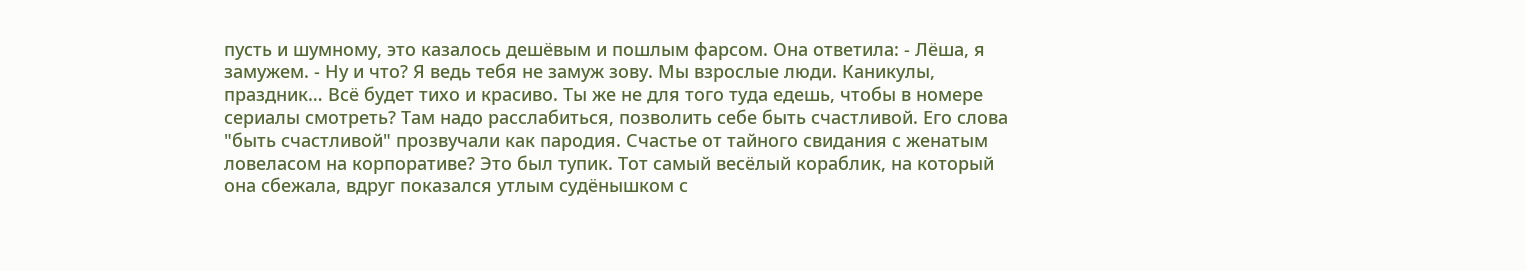пусть и шумному, это казалось дешёвым и пошлым фарсом. Она ответила: - Лёша, я замужем. - Ну и что? Я ведь тебя не замуж зову. Мы взрослые люди. Каникулы, праздник… Всё будет тихо и красиво. Ты же не для того туда едешь, чтобы в номере сериалы смотреть? Там надо расслабиться, позволить себе быть счастливой. Его слова "быть счастливой" прозвучали как пародия. Счастье от тайного свидания с женатым ловеласом на корпоративе? Это был тупик. Тот самый весёлый кораблик, на который она сбежала, вдруг показался утлым судёнышком с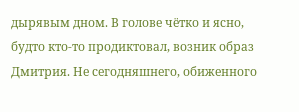дырявым дном. В голове чётко и ясно, будто кто-то продиктовал, возник образ Дмитрия. Не сегодняшнего, обиженного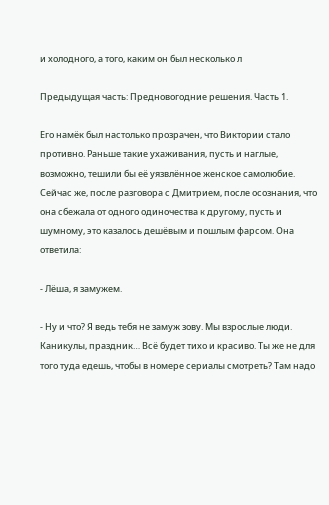и холодного, а того, каким он был несколько л

Предыдущая часть: Предновогодние решения. Часть 1.

Его намёк был настолько прозрачен, что Виктории стало противно. Раньше такие ухаживания, пусть и наглые, возможно, тешили бы её уязвлённое женское самолюбие. Сейчас же, после разговора с Дмитрием, после осознания, что она сбежала от одного одиночества к другому, пусть и шумному, это казалось дешёвым и пошлым фарсом. Она ответила:

- Лёша, я замужем.

- Ну и что? Я ведь тебя не замуж зову. Мы взрослые люди. Каникулы, праздник… Всё будет тихо и красиво. Ты же не для того туда едешь, чтобы в номере сериалы смотреть? Там надо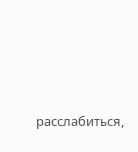расслабиться,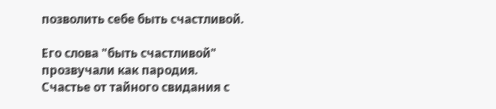позволить себе быть счастливой.

Его слова "быть счастливой" прозвучали как пародия. Счастье от тайного свидания с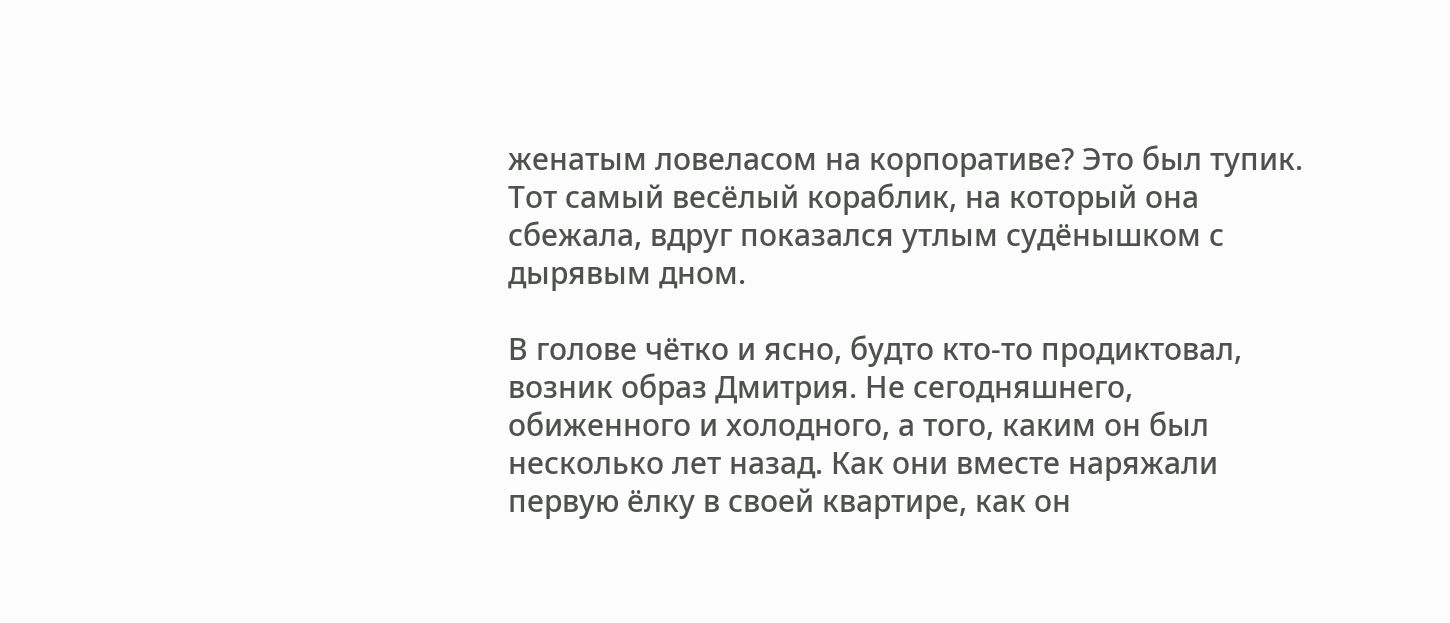женатым ловеласом на корпоративе? Это был тупик. Тот самый весёлый кораблик, на который она сбежала, вдруг показался утлым судёнышком с дырявым дном.

В голове чётко и ясно, будто кто-то продиктовал, возник образ Дмитрия. Не сегодняшнего, обиженного и холодного, а того, каким он был несколько лет назад. Как они вместе наряжали первую ёлку в своей квартире, как он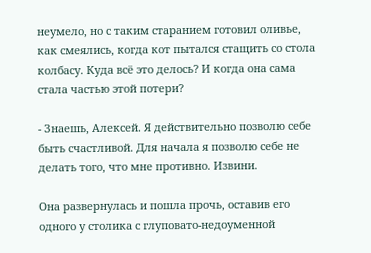неумело, но с таким старанием готовил оливье, как смеялись, когда кот пытался стащить со стола колбасу. Куда всё это делось? И когда она сама стала частью этой потери?

- Знаешь, Алексей. Я действительно позволю себе быть счастливой. Для начала я позволю себе не делать того, что мне противно. Извини.

Она развернулась и пошла прочь, оставив его одного у столика с глуповато-недоуменной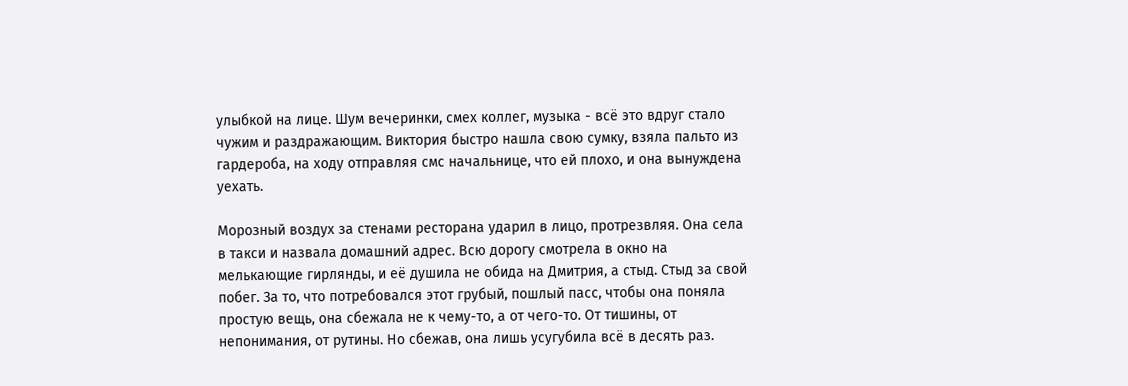улыбкой на лице. Шум вечеринки, смех коллег, музыка - всё это вдруг стало чужим и раздражающим. Виктория быстро нашла свою сумку, взяла пальто из гардероба, на ходу отправляя смс начальнице, что ей плохо, и она вынуждена уехать.

Морозный воздух за стенами ресторана ударил в лицо, протрезвляя. Она села в такси и назвала домашний адрес. Всю дорогу смотрела в окно на мелькающие гирлянды, и её душила не обида на Дмитрия, а стыд. Стыд за свой побег. За то, что потребовался этот грубый, пошлый пасс, чтобы она поняла простую вещь, она сбежала не к чему-то, а от чего-то. От тишины, от непонимания, от рутины. Но сбежав, она лишь усугубила всё в десять раз.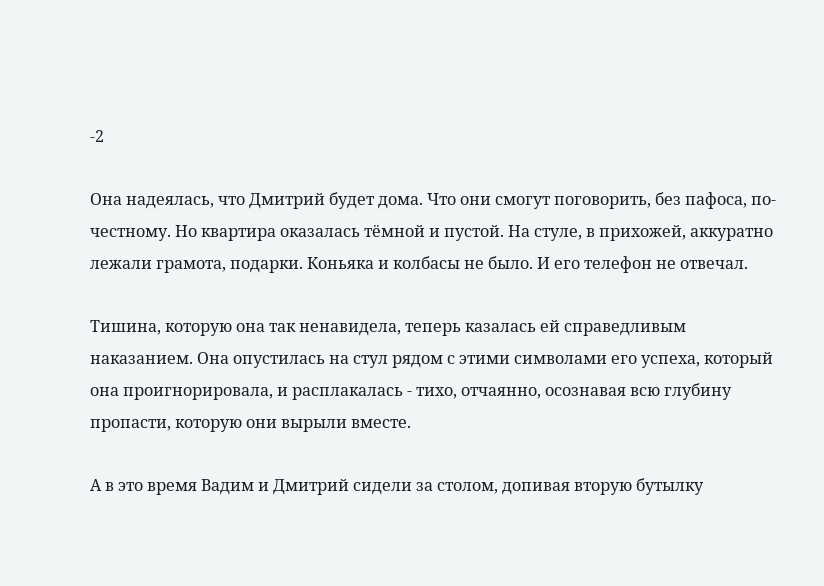-2

Она надеялась, что Дмитрий будет дома. Что они смогут поговорить, без пафоса, по-честному. Но квартира оказалась тёмной и пустой. На стуле, в прихожей, аккуратно лежали грамота, подарки. Коньяка и колбасы не было. И его телефон не отвечал.

Тишина, которую она так ненавидела, теперь казалась ей справедливым наказанием. Она опустилась на стул рядом с этими символами его успеха, который она проигнорировала, и расплакалась - тихо, отчаянно, осознавая всю глубину пропасти, которую они вырыли вместе.

А в это время Вадим и Дмитрий сидели за столом, допивая вторую бутылку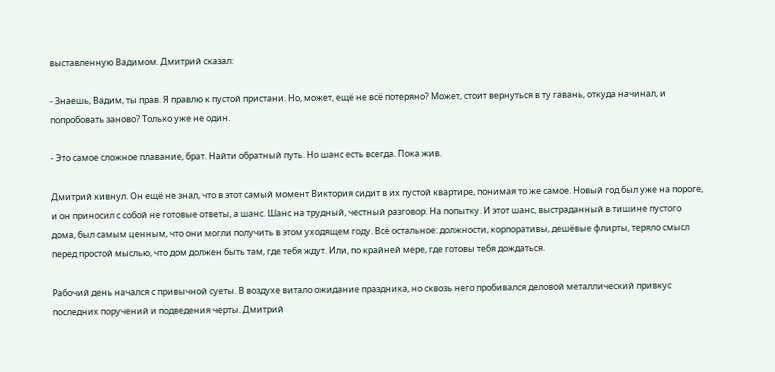выставленную Вадимом. Дмитрий сказал:

- Знаешь, Вадим, ты прав. Я правлю к пустой пристани. Но, может, ещё не всё потеряно? Может, стоит вернуться в ту гавань, откуда начинал, и попробовать заново? Только уже не один.

- Это самое сложное плавание, брат. Найти обратный путь. Но шанс есть всегда. Пока жив.

Дмитрий кивнул. Он ещё не знал, что в этот самый момент Виктория сидит в их пустой квартире, понимая то же самое. Новый год был уже на пороге, и он приносил с собой не готовые ответы, а шанс. Шанс на трудный, честный разговор. На попытку. И этот шанс, выстраданный в тишине пустого дома, был самым ценным, что они могли получить в этом уходящем году. Всё остальное: должности, корпоративы, дешёвые флирты, теряло смысл перед простой мыслью, что дом должен быть там, где тебя ждут. Или, по крайней мере, где готовы тебя дождаться.

Рабочий день начался с привычной суеты. В воздухе витало ожидание праздника, но сквозь него пробивался деловой металлический привкус последних поручений и подведения черты. Дмитрий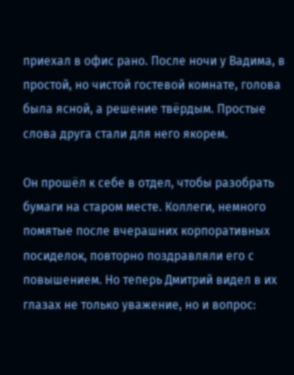приехал в офис рано. После ночи у Вадима, в простой, но чистой гостевой комнате, голова была ясной, а решение твёрдым. Простые слова друга стали для него якорем.

Он прошёл к себе в отдел, чтобы разобрать бумаги на старом месте. Коллеги, немного помятые после вчерашних корпоративных посиделок, повторно поздравляли его с повышением. Но теперь Дмитрий видел в их глазах не только уважение, но и вопрос: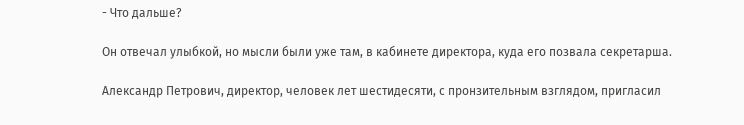- Что дальше?

Он отвечал улыбкой, но мысли были уже там, в кабинете директора, куда его позвала секретарша.

Александр Петрович, директор, человек лет шестидесяти, с пронзительным взглядом, пригласил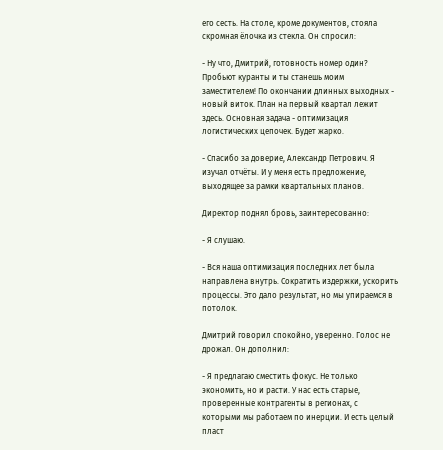его сесть. На столе, кроме документов, стояла скромная ёлочка из стекла. Он спросил:

- Ну что, Дмитрий, готовность номер один? Пробьют куранты и ты станешь моим заместителем! По окончании длинных выходных - новый виток. План на первый квартал лежит здесь. Основная задача - оптимизация логистических цепочек. Будет жарко.

- Спасибо за доверие, Александр Петрович. Я изучал отчёты. И у меня есть предложение, выходящее за рамки квартальных планов.

Директор поднял бровь, заинтересованно:

- Я слушаю.

- Вся наша оптимизация последних лет была направлена внутрь. Сократить издержки, ускорить процессы. Это дало результат, но мы упираемся в потолок.

Дмитрий говорил спокойно, уверенно. Голос не дрожал. Он дополнил:

- Я предлагаю сместить фокус. Не только экономить, но и расти. У нас есть старые, проверенные контрагенты в регионах, с которыми мы работаем по инерции. И есть целый пласт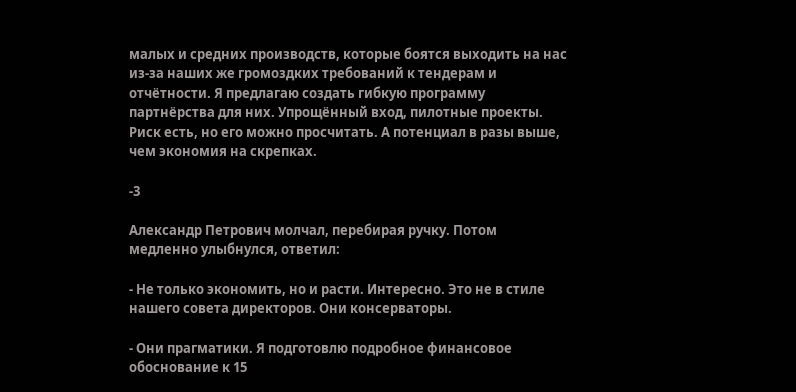малых и средних производств, которые боятся выходить на нас из-за наших же громоздких требований к тендерам и отчётности. Я предлагаю создать гибкую программу партнёрства для них. Упрощённый вход, пилотные проекты. Риск есть, но его можно просчитать. А потенциал в разы выше, чем экономия на скрепках.

-3

Александр Петрович молчал, перебирая ручку. Потом медленно улыбнулся, ответил:

- Не только экономить, но и расти. Интересно. Это не в стиле нашего совета директоров. Они консерваторы.

- Они прагматики. Я подготовлю подробное финансовое обоснование к 15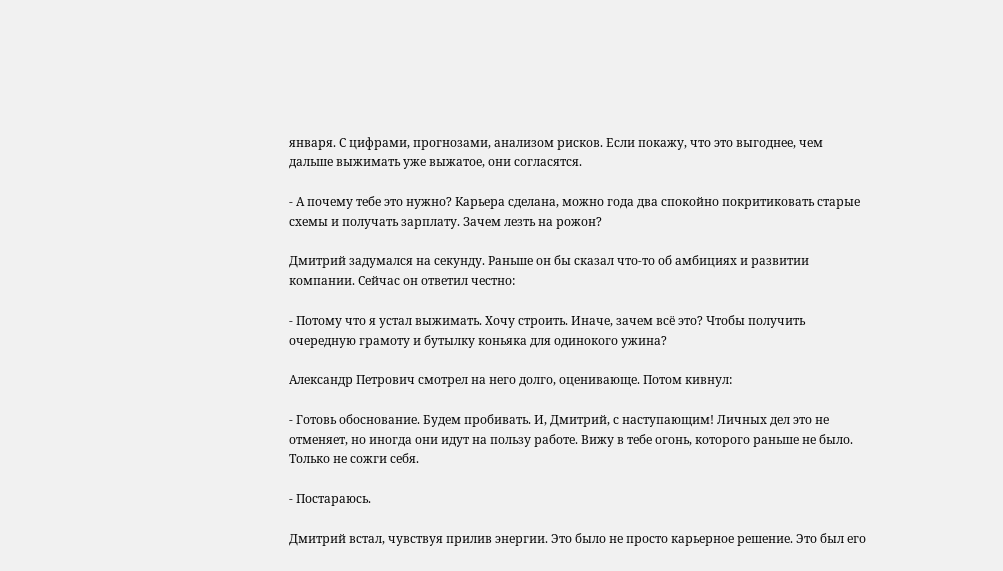января. С цифрами, прогнозами, анализом рисков. Если покажу, что это выгоднее, чем дальше выжимать уже выжатое, они согласятся.

- А почему тебе это нужно? Карьера сделана, можно года два спокойно покритиковать старые схемы и получать зарплату. Зачем лезть на рожон?

Дмитрий задумался на секунду. Раньше он бы сказал что-то об амбициях и развитии компании. Сейчас он ответил честно:

- Потому что я устал выжимать. Хочу строить. Иначе, зачем всё это? Чтобы получить очередную грамоту и бутылку коньяка для одинокого ужина?

Александр Петрович смотрел на него долго, оценивающе. Потом кивнул:

- Готовь обоснование. Будем пробивать. И, Дмитрий, с наступающим! Личных дел это не отменяет, но иногда они идут на пользу работе. Вижу в тебе огонь, которого раньше не было. Только не сожги себя.

- Постараюсь.

Дмитрий встал, чувствуя прилив энергии. Это было не просто карьерное решение. Это был его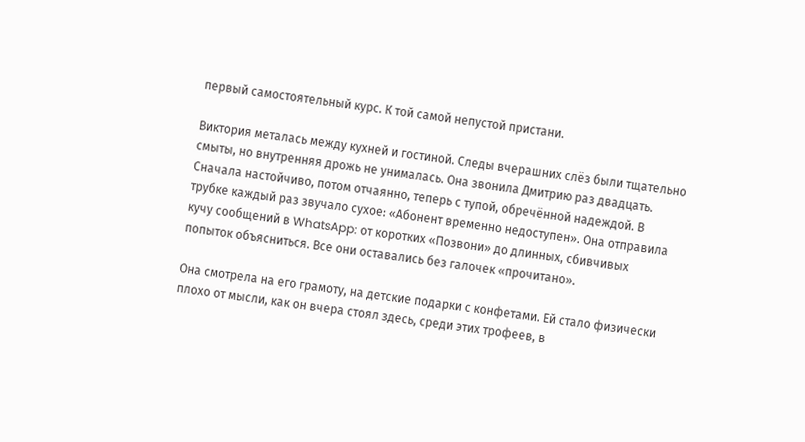первый самостоятельный курс. К той самой непустой пристани.

Виктория металась между кухней и гостиной. Следы вчерашних слёз были тщательно смыты, но внутренняя дрожь не унималась. Она звонила Дмитрию раз двадцать. Сначала настойчиво, потом отчаянно, теперь с тупой, обречённой надеждой. В трубке каждый раз звучало сухое: «Абонент временно недоступен». Она отправила кучу сообщений в WhatsApp: от коротких «Позвони» до длинных, сбивчивых попыток объясниться. Все они оставались без галочек «прочитано».

Она смотрела на его грамоту, на детские подарки с конфетами. Ей стало физически плохо от мысли, как он вчера стоял здесь, среди этих трофеев, в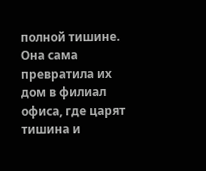полной тишине. Она сама превратила их дом в филиал офиса, где царят тишина и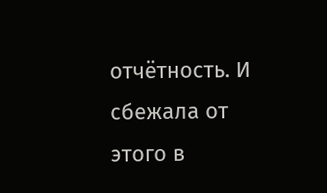отчётность. И сбежала от этого в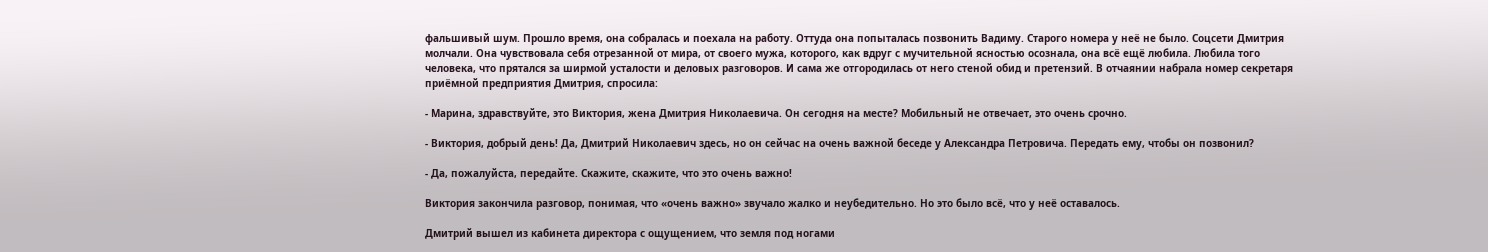фальшивый шум. Прошло время, она собралась и поехала на работу. Оттуда она попыталась позвонить Вадиму. Старого номера у неё не было. Соцсети Дмитрия молчали. Она чувствовала себя отрезанной от мира, от своего мужа, которого, как вдруг с мучительной ясностью осознала, она всё ещё любила. Любила того человека, что прятался за ширмой усталости и деловых разговоров. И сама же отгородилась от него стеной обид и претензий. В отчаянии набрала номер секретаря приёмной предприятия Дмитрия, спросила:

- Марина, здравствуйте, это Виктория, жена Дмитрия Николаевича. Он сегодня на месте? Мобильный не отвечает, это очень срочно.

- Виктория, добрый день! Да, Дмитрий Николаевич здесь, но он сейчас на очень важной беседе у Александра Петровича. Передать ему, чтобы он позвонил?

- Да, пожалуйста, передайте. Скажите, скажите, что это очень важно!

Виктория закончила разговор, понимая, что «очень важно» звучало жалко и неубедительно. Но это было всё, что у неё оставалось.

Дмитрий вышел из кабинета директора с ощущением, что земля под ногами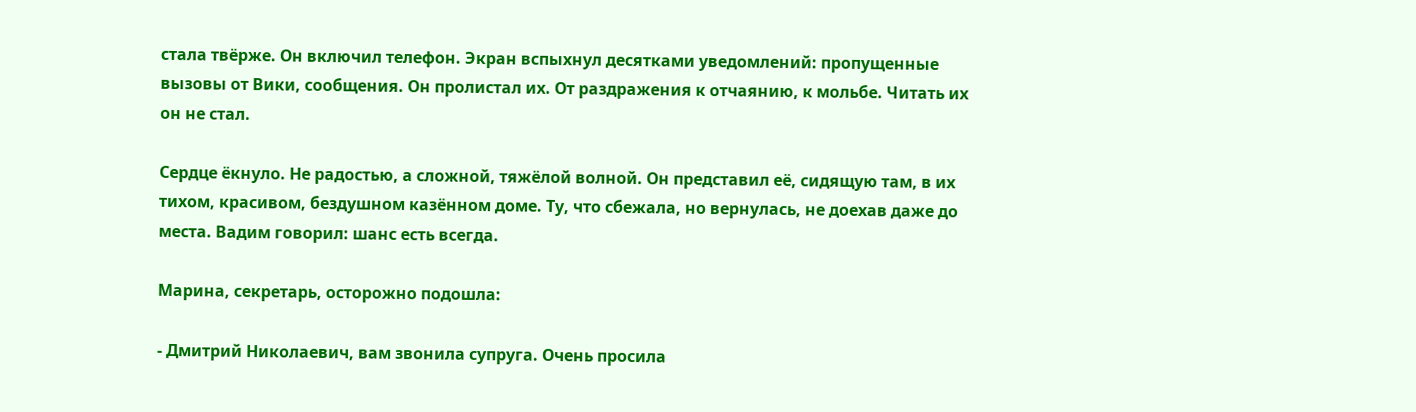стала твёрже. Он включил телефон. Экран вспыхнул десятками уведомлений: пропущенные вызовы от Вики, сообщения. Он пролистал их. От раздражения к отчаянию, к мольбе. Читать их он не стал.

Сердце ёкнуло. Не радостью, а сложной, тяжёлой волной. Он представил её, сидящую там, в их тихом, красивом, бездушном казённом доме. Ту, что сбежала, но вернулась, не доехав даже до места. Вадим говорил: шанс есть всегда.

Марина, секретарь, осторожно подошла:

- Дмитрий Николаевич, вам звонила супруга. Очень просила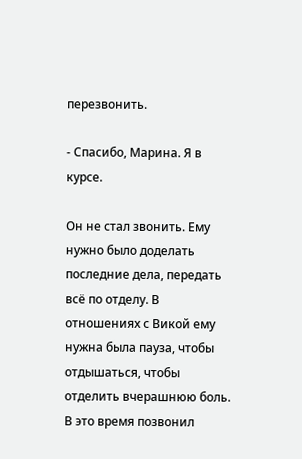перезвонить.

- Спасибо, Марина. Я в курсе.

Он не стал звонить. Ему нужно было доделать последние дела, передать всё по отделу. В отношениях с Викой ему нужна была пауза, чтобы отдышаться, чтобы отделить вчерашнюю боль. В это время позвонил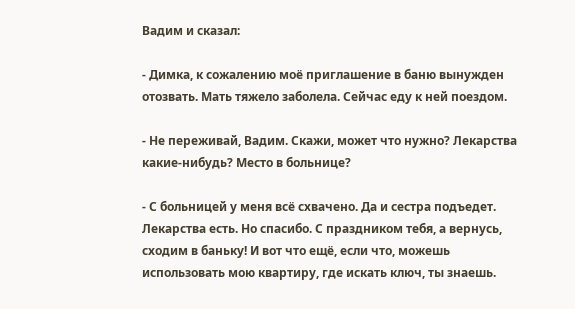Вадим и сказал:

- Димка, к сожалению моё приглашение в баню вынужден отозвать. Мать тяжело заболела. Сейчас еду к ней поездом.

- Не переживай, Вадим. Скажи, может что нужно? Лекарства какие-нибудь? Место в больнице?

- С больницей у меня всё схвачено. Да и сестра подъедет. Лекарства есть. Но спасибо. С праздником тебя, а вернусь, сходим в баньку! И вот что ещё, если что, можешь использовать мою квартиру, где искать ключ, ты знаешь.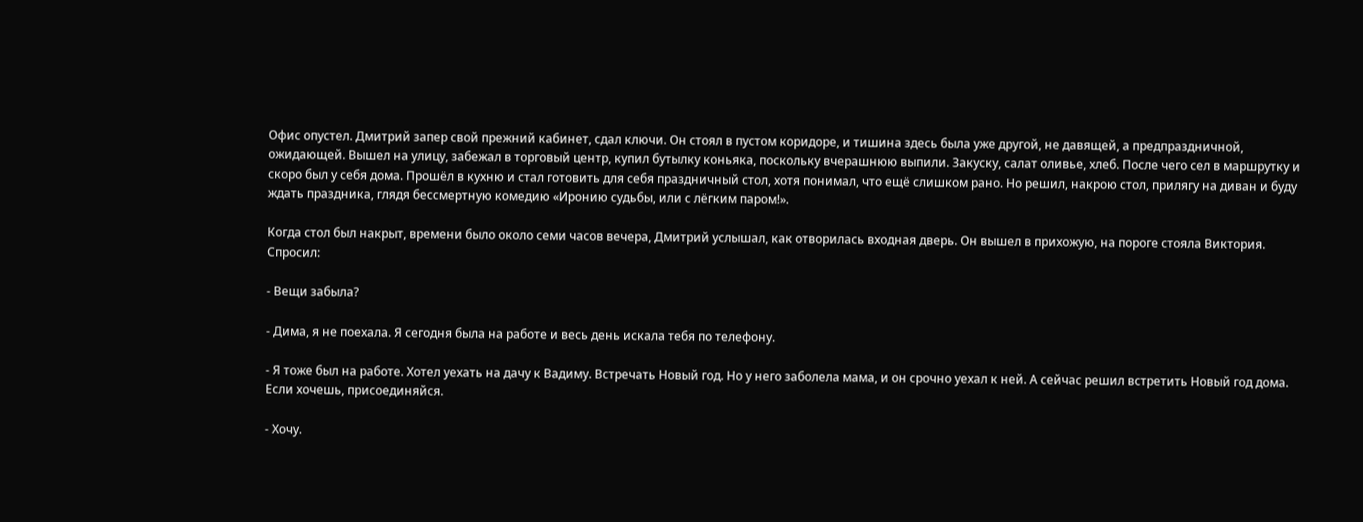Офис опустел. Дмитрий запер свой прежний кабинет, сдал ключи. Он стоял в пустом коридоре, и тишина здесь была уже другой, не давящей, а предпраздничной, ожидающей. Вышел на улицу, забежал в торговый центр, купил бутылку коньяка, поскольку вчерашнюю выпили. Закуску, салат оливье, хлеб. После чего сел в маршрутку и скоро был у себя дома. Прошёл в кухню и стал готовить для себя праздничный стол, хотя понимал, что ещё слишком рано. Но решил, накрою стол, прилягу на диван и буду ждать праздника, глядя бессмертную комедию «Иронию судьбы, или с лёгким паром!».

Когда стол был накрыт, времени было около семи часов вечера, Дмитрий услышал, как отворилась входная дверь. Он вышел в прихожую, на пороге стояла Виктория. Спросил:

- Вещи забыла?

- Дима, я не поехала. Я сегодня была на работе и весь день искала тебя по телефону.

- Я тоже был на работе. Хотел уехать на дачу к Вадиму. Встречать Новый год. Но у него заболела мама, и он срочно уехал к ней. А сейчас решил встретить Новый год дома. Если хочешь, присоединяйся.

- Хочу.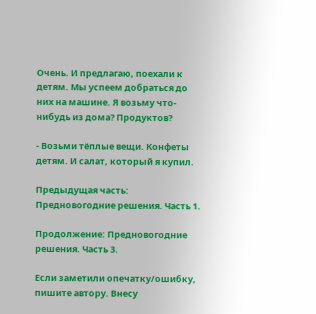Очень. И предлагаю, поехали к детям. Мы успеем добраться до них на машине. Я возьму что-нибудь из дома? Продуктов?

- Возьми тёплые вещи. Конфеты детям. И салат, который я купил.

Предыдущая часть: Предновогодние решения. Часть 1.

Продолжение: Предновогодние решения. Часть 3.

Если заметили опечатку/ошибку, пишите автору. Внесу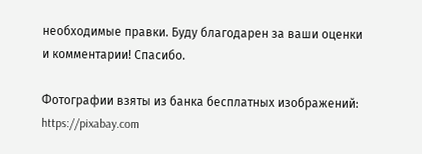необходимые правки. Буду благодарен за ваши оценки и комментарии! Спасибо.

Фотографии взяты из банка бесплатных изображений: https://pixabay.com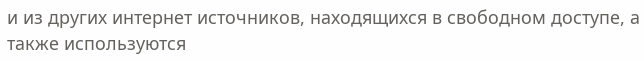и из других интернет источников, находящихся в свободном доступе, а также используются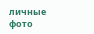личные фото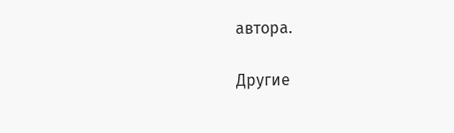автора.

Другие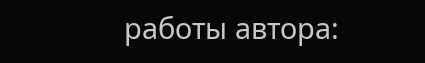работы автора: